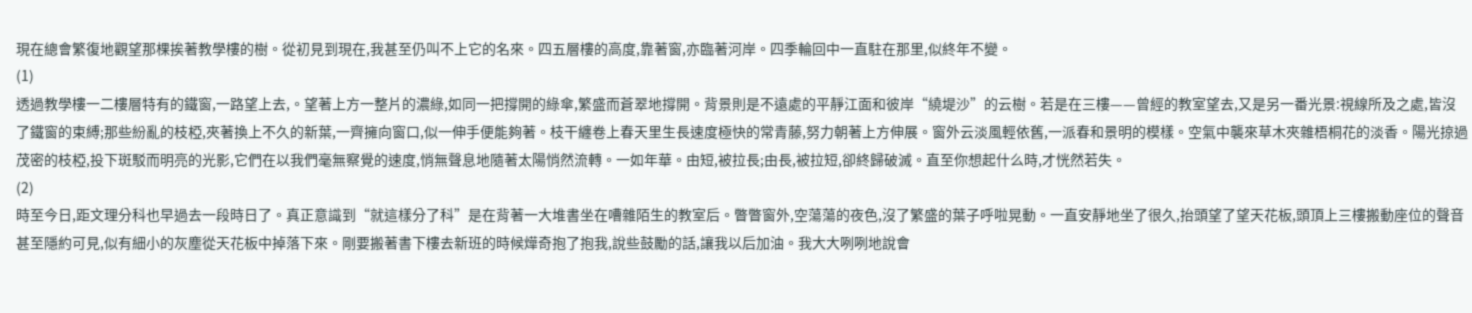現在總會繁復地觀望那棵挨著教學樓的樹。從初見到現在,我甚至仍叫不上它的名來。四五層樓的高度,靠著窗,亦臨著河岸。四季輪回中一直駐在那里,似終年不變。
(1)
透過教學樓一二樓層特有的鐵窗,一路望上去,。望著上方一整片的濃綠,如同一把撐開的綠傘,繁盛而蒼翠地撐開。背景則是不遠處的平靜江面和彼岸“繞堤沙”的云樹。若是在三樓——曾經的教室望去,又是另一番光景:視線所及之處,皆沒了鐵窗的束縛;那些紛亂的枝椏,夾著換上不久的新葉,一齊擁向窗口,似一伸手便能夠著。枝干纏卷上春天里生長速度極快的常青藤,努力朝著上方伸展。窗外云淡風輕依舊,一派春和景明的模樣。空氣中襲來草木夾雜梧桐花的淡香。陽光掠過茂密的枝椏,投下斑駁而明亮的光影,它們在以我們毫無察覺的速度,悄無聲息地隨著太陽悄然流轉。一如年華。由短,被拉長;由長,被拉短,卻終歸破滅。直至你想起什么時,才恍然若失。
(2)
時至今日,距文理分科也早過去一段時日了。真正意識到“就這樣分了科”是在背著一大堆書坐在嘈雜陌生的教室后。瞥瞥窗外,空蕩蕩的夜色,沒了繁盛的葉子呼啦晃動。一直安靜地坐了很久,抬頭望了望天花板,頭頂上三樓搬動座位的聲音甚至隱約可見,似有細小的灰塵從天花板中掉落下來。剛要搬著書下樓去新班的時候燁奇抱了抱我,說些鼓勵的話,讓我以后加油。我大大咧咧地說會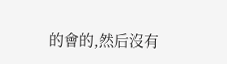的會的,然后沒有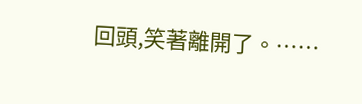回頭,笑著離開了。……